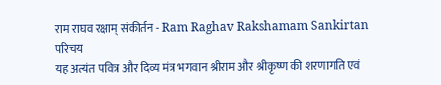राम राघव रक्षाम् संकीर्तन - Ram Raghav Rakshamam Sankirtan
परिचय
यह अत्यंत पवित्र और दिव्य मंत्र भगवान श्रीराम और श्रीकृष्ण की शरणागति एवं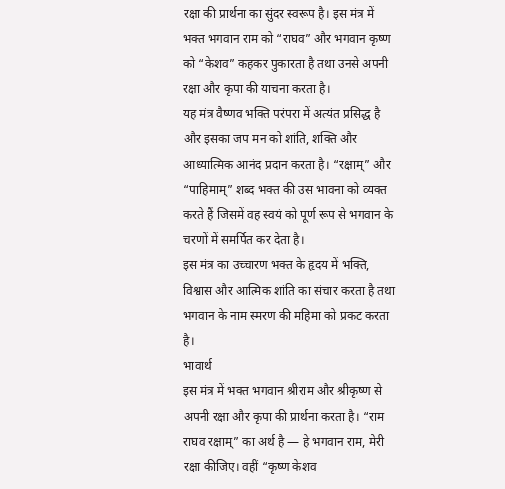रक्षा की प्रार्थना का सुंदर स्वरूप है। इस मंत्र में भक्त भगवान राम को “राघव” और भगवान कृष्ण को “केशव” कहकर पुकारता है तथा उनसे अपनी रक्षा और कृपा की याचना करता है।
यह मंत्र वैष्णव भक्ति परंपरा में अत्यंत प्रसिद्ध है और इसका जप मन को शांति, शक्ति और आध्यात्मिक आनंद प्रदान करता है। “रक्षाम्” और “पाहिमाम्” शब्द भक्त की उस भावना को व्यक्त करते हैं जिसमें वह स्वयं को पूर्ण रूप से भगवान के चरणों में समर्पित कर देता है।
इस मंत्र का उच्चारण भक्त के हृदय में भक्ति, विश्वास और आत्मिक शांति का संचार करता है तथा भगवान के नाम स्मरण की महिमा को प्रकट करता है।
भावार्थ
इस मंत्र में भक्त भगवान श्रीराम और श्रीकृष्ण से अपनी रक्षा और कृपा की प्रार्थना करता है। “राम राघव रक्षाम्” का अर्थ है — हे भगवान राम, मेरी रक्षा कीजिए। वहीं “कृष्ण केशव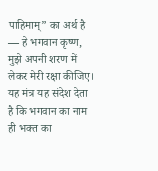पाहिमाम्” का अर्थ है — हे भगवान कृष्ण, मुझे अपनी शरण में लेकर मेरी रक्षा कीजिए।
यह मंत्र यह संदेश देता है कि भगवान का नाम ही भक्त का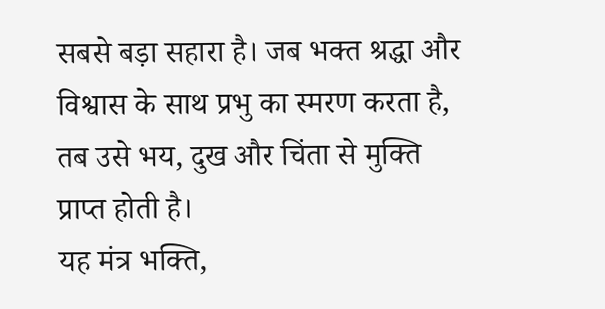सबसे बड़ा सहारा है। जब भक्त श्रद्धा और विश्वास के साथ प्रभु का स्मरण करता है, तब उसे भय, दुख और चिंता से मुक्ति प्राप्त होती है।
यह मंत्र भक्ति,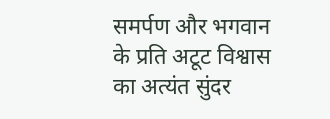समर्पण और भगवान के प्रति अटूट विश्वास का अत्यंत सुंदर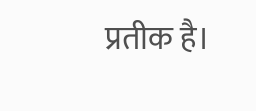प्रतीक है।